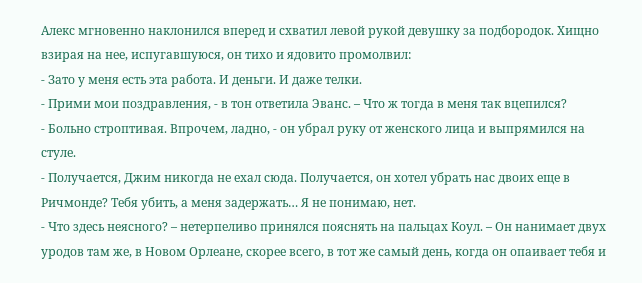Алекс мгновенно наклонился вперед и схватил левой рукой девушку за подбородок. Хищно взирая на нее, испугавшуюся, он тихо и ядовито промолвил:
- Зато у меня есть эта работа. И деньги. И даже телки.
- Прими мои поздравления, - в тон ответила Эванс. – Что ж тогда в меня так вцепился?
- Больно строптивая. Впрочем, ладно, - он убрал руку от женского лица и выпрямился на стуле.
- Получается, Джим никогда не ехал сюда. Получается, он хотел убрать нас двоих еще в Ричмонде? Тебя убить, а меня задержать… Я не понимаю, нет.
- Что здесь неясного? – нетерпеливо принялся пояснять на пальцах Коул. – Он нанимает двух уродов там же, в Новом Орлеане, скорее всего, в тот же самый день, когда он опаивает тебя и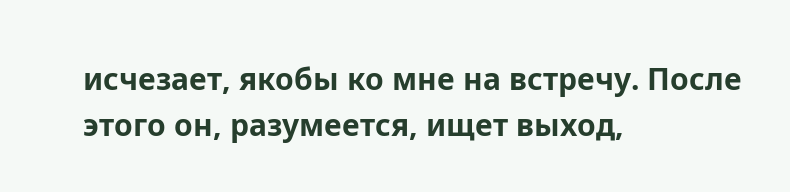исчезает, якобы ко мне на встречу. После этого он, разумеется, ищет выход,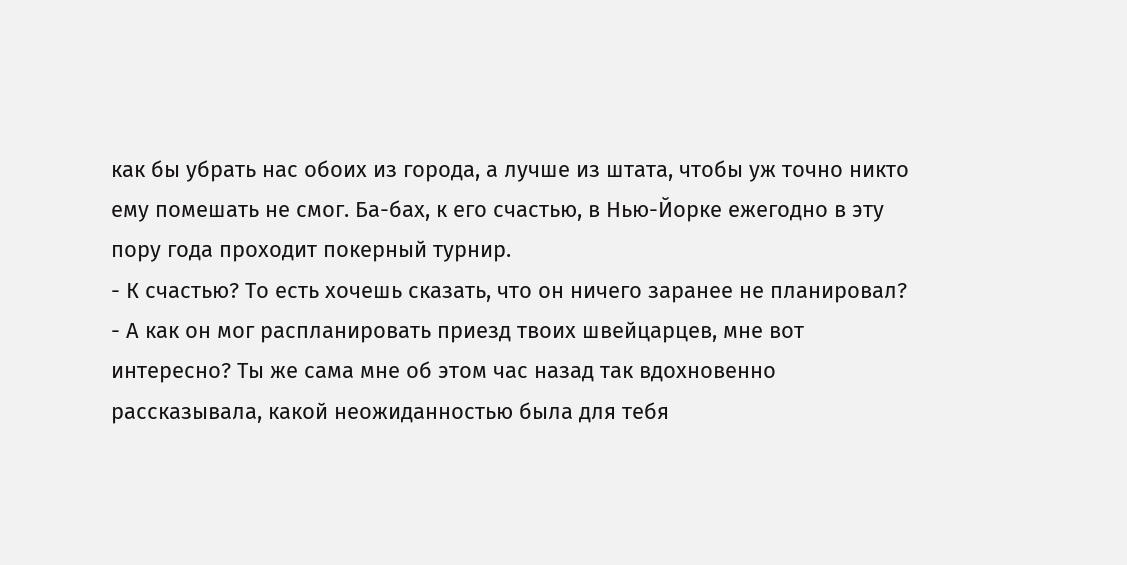как бы убрать нас обоих из города, а лучше из штата, чтобы уж точно никто ему помешать не смог. Ба-бах, к его счастью, в Нью-Йорке ежегодно в эту пору года проходит покерный турнир.
- К счастью? То есть хочешь сказать, что он ничего заранее не планировал?
- А как он мог распланировать приезд твоих швейцарцев, мне вот интересно? Ты же сама мне об этом час назад так вдохновенно рассказывала, какой неожиданностью была для тебя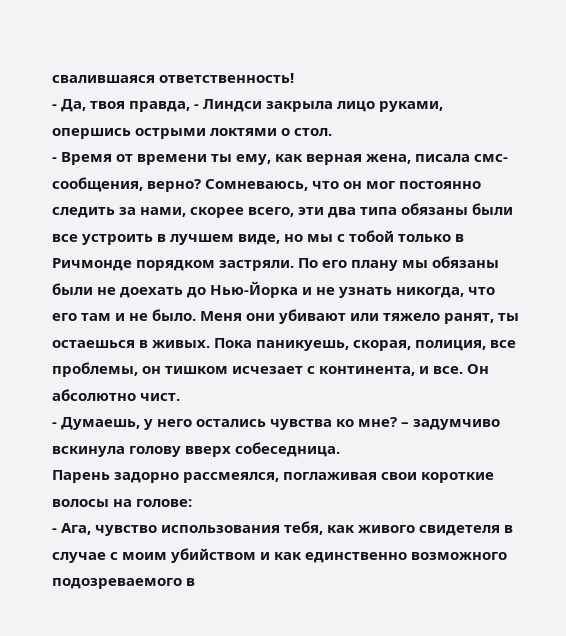свалившаяся ответственность!
- Да, твоя правда, - Линдси закрыла лицо руками, опершись острыми локтями о стол.
- Время от времени ты ему, как верная жена, писала смс-сообщения, верно? Сомневаюсь, что он мог постоянно следить за нами, скорее всего, эти два типа обязаны были все устроить в лучшем виде, но мы с тобой только в Ричмонде порядком застряли. По его плану мы обязаны были не доехать до Нью-Йорка и не узнать никогда, что его там и не было. Меня они убивают или тяжело ранят, ты остаешься в живых. Пока паникуешь, скорая, полиция, все проблемы, он тишком исчезает с континента, и все. Он абсолютно чист.
- Думаешь, у него остались чувства ко мне? – задумчиво вскинула голову вверх собеседница.
Парень задорно рассмеялся, поглаживая свои короткие волосы на голове:
- Ага, чувство использования тебя, как живого свидетеля в случае с моим убийством и как единственно возможного подозреваемого в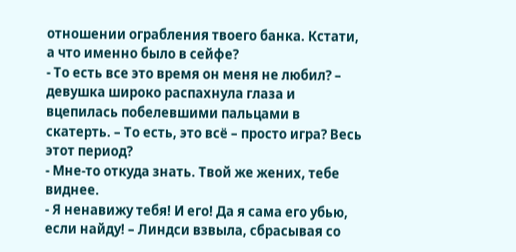отношении ограбления твоего банка. Кстати, а что именно было в сейфе?
- То есть все это время он меня не любил? – девушка широко распахнула глаза и вцепилась побелевшими пальцами в скатерть. – То есть, это всё – просто игра? Весь этот период?
- Мне-то откуда знать. Твой же жених, тебе виднее.
- Я ненавижу тебя! И его! Да я сама его убью, если найду! – Линдси взвыла, сбрасывая со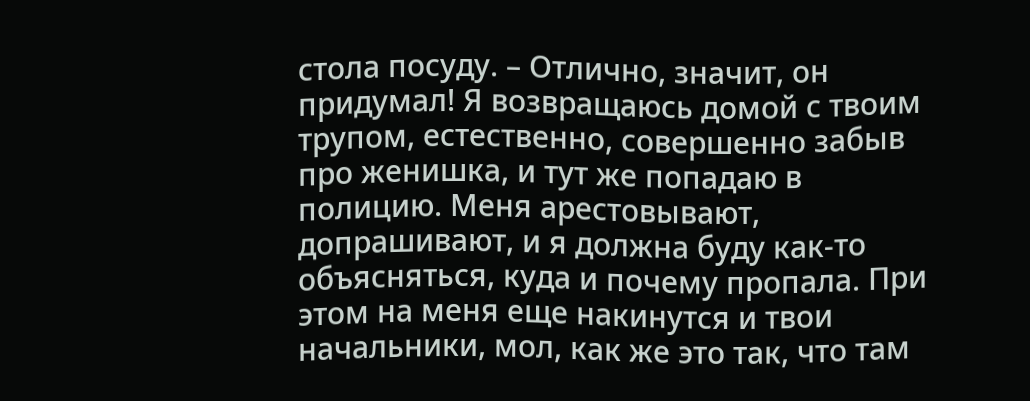стола посуду. – Отлично, значит, он придумал! Я возвращаюсь домой с твоим трупом, естественно, совершенно забыв про женишка, и тут же попадаю в полицию. Меня арестовывают, допрашивают, и я должна буду как-то объясняться, куда и почему пропала. При этом на меня еще накинутся и твои начальники, мол, как же это так, что там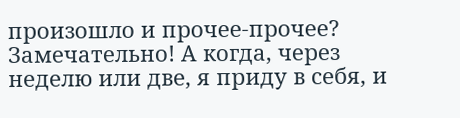произошло и прочее-прочее? Замечательно! А когда, через неделю или две, я приду в себя, и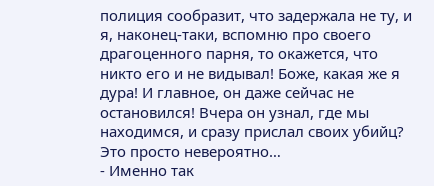полиция сообразит, что задержала не ту, и я, наконец-таки, вспомню про своего драгоценного парня, то окажется, что никто его и не видывал! Боже, какая же я дура! И главное, он даже сейчас не остановился! Вчера он узнал, где мы находимся, и сразу прислал своих убийц? Это просто невероятно…
- Именно так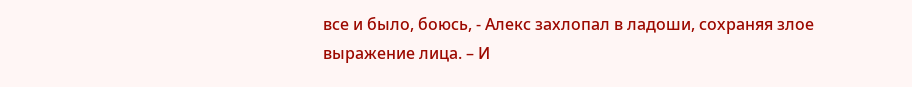все и было, боюсь, - Алекс захлопал в ладоши, сохраняя злое выражение лица. – И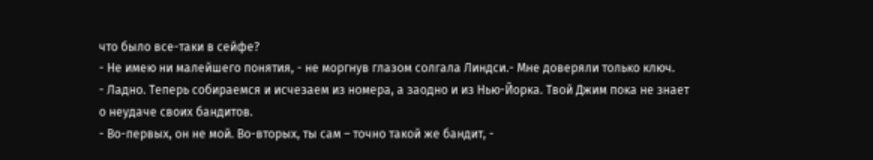что было все-таки в сейфе?
- Не имею ни малейшего понятия, - не моргнув глазом солгала Линдси.- Мне доверяли только ключ.
- Ладно. Теперь собираемся и исчезаем из номера, а заодно и из Нью-Йорка. Твой Джим пока не знает о неудаче своих бандитов.
- Во-первых, он не мой. Во-вторых, ты сам – точно такой же бандит, -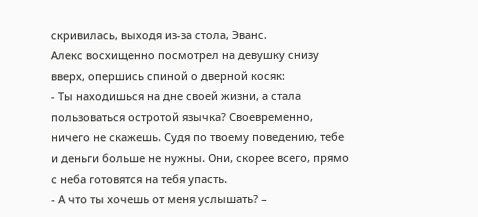скривилась, выходя из-за стола, Эванс.
Алекс восхищенно посмотрел на девушку снизу вверх, опершись спиной о дверной косяк:
- Ты находишься на дне своей жизни, а стала пользоваться остротой язычка? Своевременно, ничего не скажешь. Судя по твоему поведению, тебе и деньги больше не нужны. Они, скорее всего, прямо с неба готовятся на тебя упасть.
- А что ты хочешь от меня услышать? –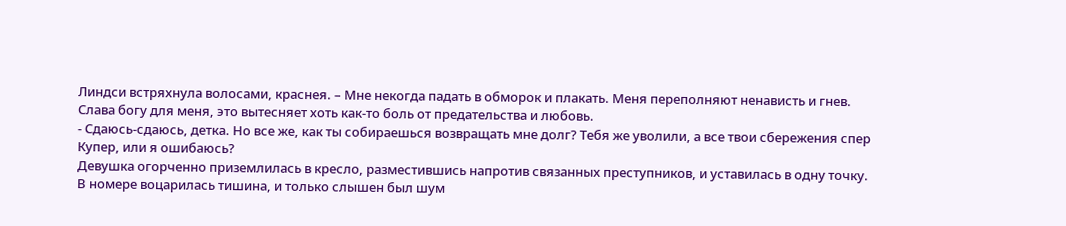Линдси встряхнула волосами, краснея. – Мне некогда падать в обморок и плакать. Меня переполняют ненависть и гнев. Слава богу для меня, это вытесняет хоть как-то боль от предательства и любовь.
- Сдаюсь-сдаюсь, детка. Но все же, как ты собираешься возвращать мне долг? Тебя же уволили, а все твои сбережения спер Купер, или я ошибаюсь?
Девушка огорченно приземлилась в кресло, разместившись напротив связанных преступников, и уставилась в одну точку. В номере воцарилась тишина, и только слышен был шум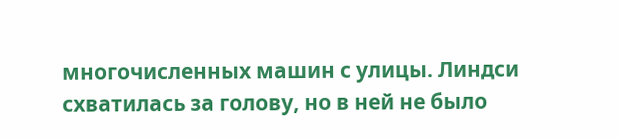многочисленных машин с улицы. Линдси схватилась за голову, но в ней не было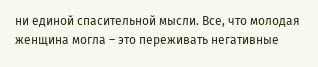ни единой спасительной мысли. Все, что молодая женщина могла – это переживать негативные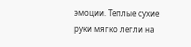эмоции. Теплые сухие руки мягко легли на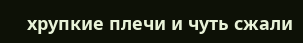хрупкие плечи и чуть сжали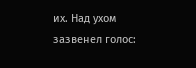их. Над ухом зазвенел голос: